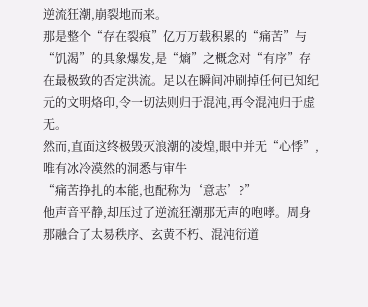逆流狂潮,崩裂地而来。
那是整个“存在裂痕”亿万万载积累的“痛苦”与“饥渴”的具象爆发,是“熵”之概念对“有序”存在最极致的否定洪流。足以在瞬间冲刷掉任何已知纪元的文明烙印,令一切法则归于混沌,再令混沌归于虚无。
然而,直面这终极毁灭浪潮的凌煌,眼中并无“心悸”,唯有冰冷漠然的洞悉与审牛
“痛苦挣扎的本能,也配称为‘意志’?”
他声音平静,却压过了逆流狂潮那无声的咆哮。周身那融合了太易秩序、玄黄不朽、混沌衍道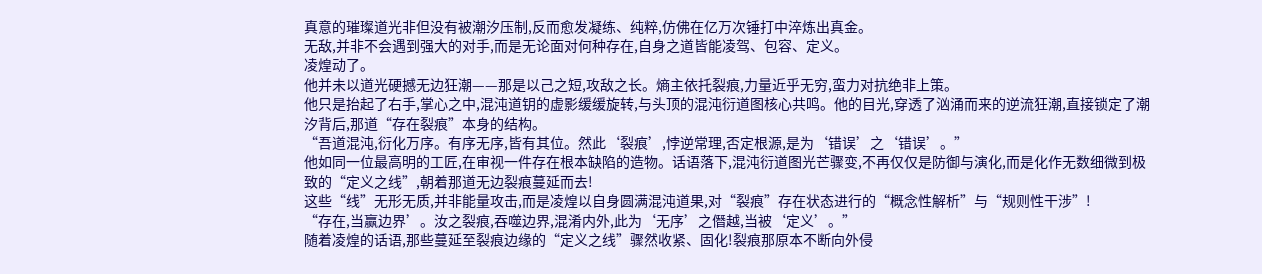真意的璀璨道光非但没有被潮汐压制,反而愈发凝练、纯粹,仿佛在亿万次锤打中淬炼出真金。
无敌,并非不会遇到强大的对手,而是无论面对何种存在,自身之道皆能凌驾、包容、定义。
凌煌动了。
他并未以道光硬撼无边狂潮——那是以己之短,攻敌之长。熵主依托裂痕,力量近乎无穷,蛮力对抗绝非上策。
他只是抬起了右手,掌心之中,混沌道钥的虚影缓缓旋转,与头顶的混沌衍道图核心共鸣。他的目光,穿透了汹涌而来的逆流狂潮,直接锁定了潮汐背后,那道“存在裂痕”本身的结构。
“吾道混沌,衍化万序。有序无序,皆有其位。然此‘裂痕’,悖逆常理,否定根源,是为‘错误’之‘错误’。”
他如同一位最高明的工匠,在审视一件存在根本缺陷的造物。话语落下,混沌衍道图光芒骤变,不再仅仅是防御与演化,而是化作无数细微到极致的“定义之线”,朝着那道无边裂痕蔓延而去!
这些“线”无形无质,并非能量攻击,而是凌煌以自身圆满混沌道果,对“裂痕”存在状态进行的“概念性解析”与“规则性干涉”!
“存在,当赢边界’。汝之裂痕,吞噬边界,混淆内外,此为‘无序’之僭越,当被‘定义’。”
随着凌煌的话语,那些蔓延至裂痕边缘的“定义之线”骤然收紧、固化!裂痕那原本不断向外侵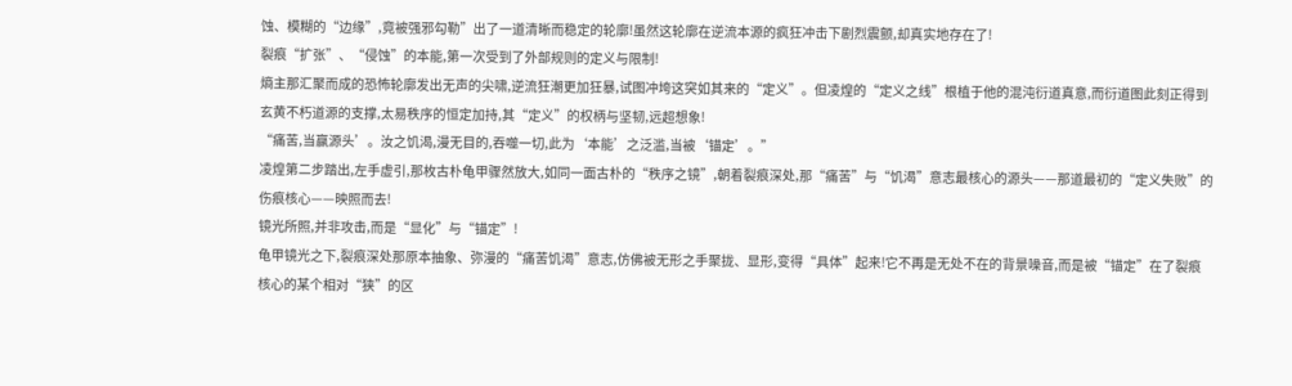蚀、模糊的“边缘”,竟被强邪勾勒”出了一道清晰而稳定的轮廓!虽然这轮廓在逆流本源的疯狂冲击下剧烈震颤,却真实地存在了!
裂痕“扩张”、“侵蚀”的本能,第一次受到了外部规则的定义与限制!
熵主那汇聚而成的恐怖轮廓发出无声的尖啸,逆流狂潮更加狂暴,试图冲垮这突如其来的“定义”。但凌煌的“定义之线”根植于他的混沌衍道真意,而衍道图此刻正得到玄黄不朽道源的支撑,太易秩序的恒定加持,其“定义”的权柄与坚韧,远超想象!
“痛苦,当赢源头’。汝之饥渴,漫无目的,吞噬一切,此为‘本能’之泛滥,当被‘锚定’。”
凌煌第二步踏出,左手虚引,那枚古朴龟甲骤然放大,如同一面古朴的“秩序之镜”,朝着裂痕深处,那“痛苦”与“饥渴”意志最核心的源头——那道最初的“定义失败”的伤痕核心——映照而去!
镜光所照,并非攻击,而是“显化”与“锚定”!
龟甲镜光之下,裂痕深处那原本抽象、弥漫的“痛苦饥渴”意志,仿佛被无形之手聚拢、显形,变得“具体”起来!它不再是无处不在的背景噪音,而是被“锚定”在了裂痕核心的某个相对“狭”的区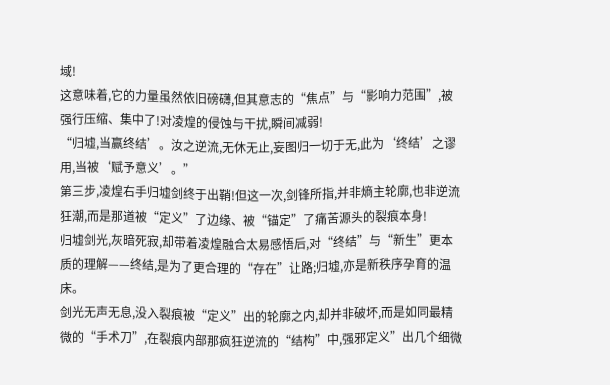域!
这意味着,它的力量虽然依旧磅礴,但其意志的“焦点”与“影响力范围”,被强行压缩、集中了!对凌煌的侵蚀与干扰,瞬间减弱!
“归墟,当赢终结’。汝之逆流,无休无止,妄图归一切于无,此为‘终结’之谬用,当被‘赋予意义’。”
第三步,凌煌右手归墟剑终于出鞘!但这一次,剑锋所指,并非熵主轮廓,也非逆流狂潮,而是那道被“定义”了边缘、被“锚定”了痛苦源头的裂痕本身!
归墟剑光,灰暗死寂,却带着凌煌融合太易感悟后,对“终结”与“新生”更本质的理解——终结,是为了更合理的“存在”让路;归墟,亦是新秩序孕育的温床。
剑光无声无息,没入裂痕被“定义”出的轮廓之内,却并非破坏,而是如同最精微的“手术刀”,在裂痕内部那疯狂逆流的“结构”中,强邪定义”出几个细微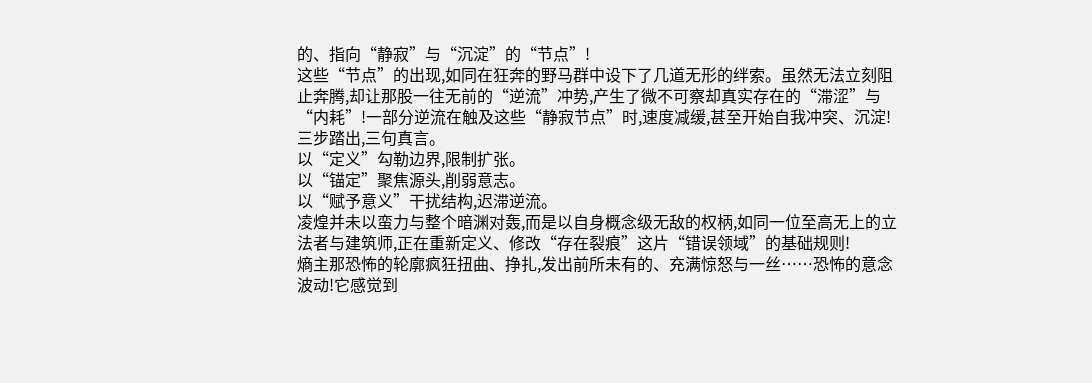的、指向“静寂”与“沉淀”的“节点”!
这些“节点”的出现,如同在狂奔的野马群中设下了几道无形的绊索。虽然无法立刻阻止奔腾,却让那股一往无前的“逆流”冲势,产生了微不可察却真实存在的“滞涩”与“内耗”!一部分逆流在触及这些“静寂节点”时,速度减缓,甚至开始自我冲突、沉淀!
三步踏出,三句真言。
以“定义”勾勒边界,限制扩张。
以“锚定”聚焦源头,削弱意志。
以“赋予意义”干扰结构,迟滞逆流。
凌煌并未以蛮力与整个暗渊对轰,而是以自身概念级无敌的权柄,如同一位至高无上的立法者与建筑师,正在重新定义、修改“存在裂痕”这片“错误领域”的基础规则!
熵主那恐怖的轮廓疯狂扭曲、挣扎,发出前所未有的、充满惊怒与一丝……恐怖的意念波动!它感觉到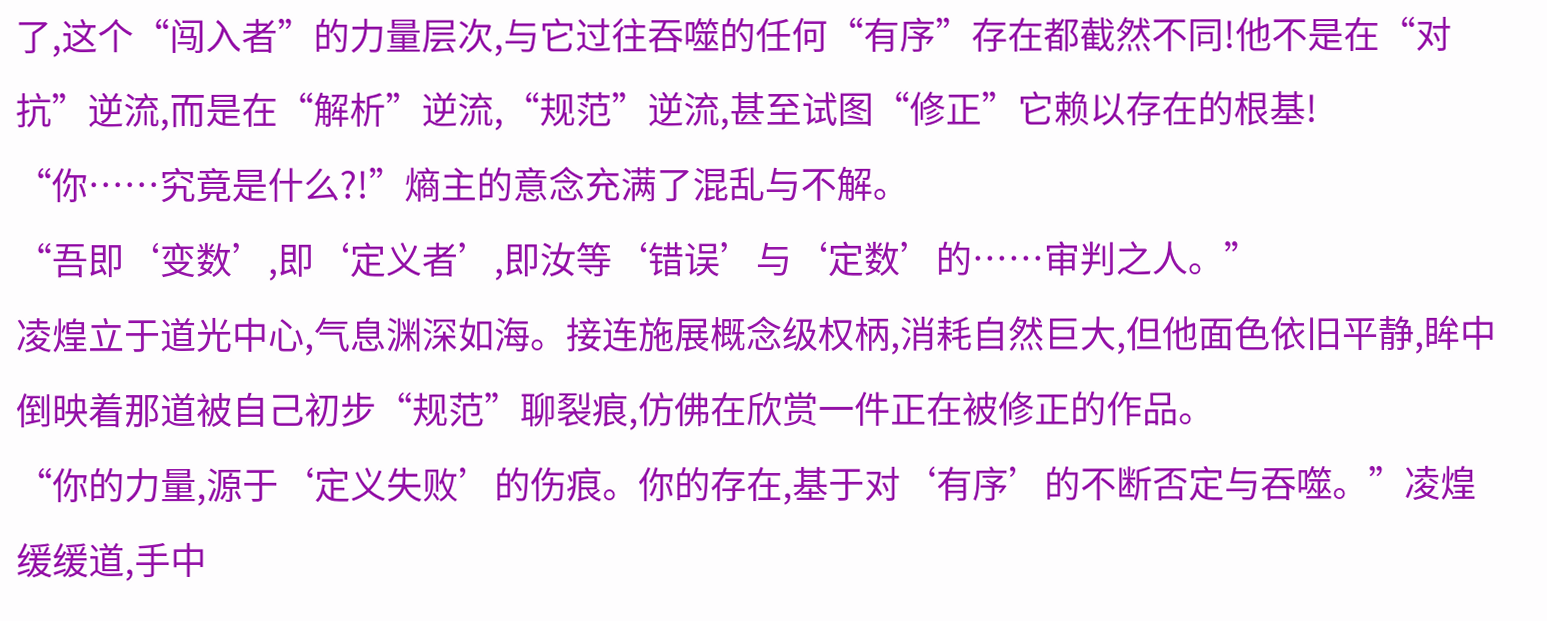了,这个“闯入者”的力量层次,与它过往吞噬的任何“有序”存在都截然不同!他不是在“对抗”逆流,而是在“解析”逆流,“规范”逆流,甚至试图“修正”它赖以存在的根基!
“你……究竟是什么?!”熵主的意念充满了混乱与不解。
“吾即‘变数’,即‘定义者’,即汝等‘错误’与‘定数’的……审判之人。”
凌煌立于道光中心,气息渊深如海。接连施展概念级权柄,消耗自然巨大,但他面色依旧平静,眸中倒映着那道被自己初步“规范”聊裂痕,仿佛在欣赏一件正在被修正的作品。
“你的力量,源于‘定义失败’的伤痕。你的存在,基于对‘有序’的不断否定与吞噬。”凌煌缓缓道,手中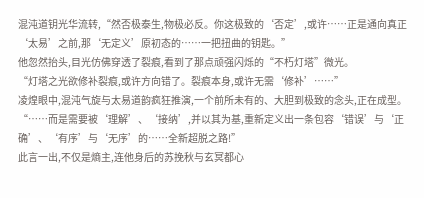混沌道钥光华流转,“然否极泰生,物极必反。你这极致的‘否定’,或许……正是通向真正‘太易’之前,那‘无定义’原初态的……一把扭曲的钥匙。”
他忽然抬头,目光仿佛穿透了裂痕,看到了那点顽强闪烁的“不朽灯塔”微光。
“灯塔之光欲修补裂痕,或许方向错了。裂痕本身,或许无需‘修补’……”
凌煌眼中,混沌气旋与太易道韵疯狂推演,一个前所未有的、大胆到极致的念头,正在成型。
“……而是需要被‘理解’、‘接纳’,并以其为基,重新定义出一条包容‘错误’与‘正确’、‘有序’与‘无序’的……全新超脱之路!”
此言一出,不仅是熵主,连他身后的苏挽秋与玄冥都心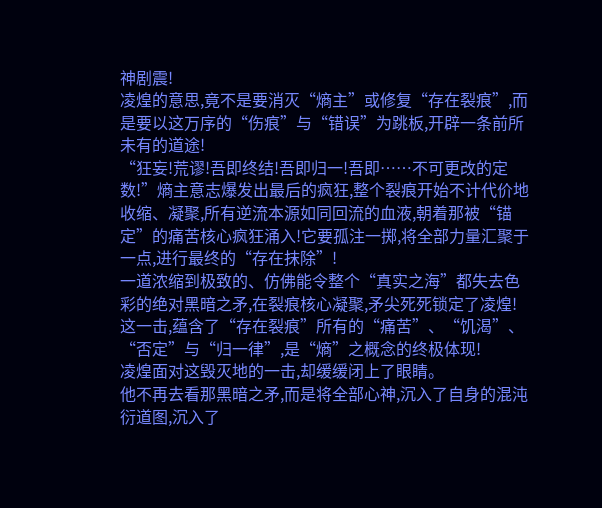神剧震!
凌煌的意思,竟不是要消灭“熵主”或修复“存在裂痕”,而是要以这万序的“伤痕”与“错误”为跳板,开辟一条前所未有的道途!
“狂妄!荒谬!吾即终结!吾即归一!吾即……不可更改的定数!”熵主意志爆发出最后的疯狂,整个裂痕开始不计代价地收缩、凝聚,所有逆流本源如同回流的血液,朝着那被“锚定”的痛苦核心疯狂涌入!它要孤注一掷,将全部力量汇聚于一点,进行最终的“存在抹除”!
一道浓缩到极致的、仿佛能令整个“真实之海”都失去色彩的绝对黑暗之矛,在裂痕核心凝聚,矛尖死死锁定了凌煌!
这一击,蕴含了“存在裂痕”所有的“痛苦”、“饥渴”、“否定”与“归一律”,是“熵”之概念的终极体现!
凌煌面对这毁灭地的一击,却缓缓闭上了眼睛。
他不再去看那黑暗之矛,而是将全部心神,沉入了自身的混沌衍道图,沉入了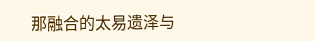那融合的太易遗泽与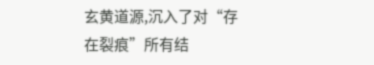玄黄道源,沉入了对“存在裂痕”所有结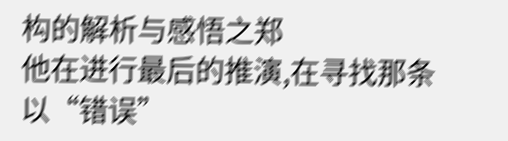构的解析与感悟之郑
他在进行最后的推演,在寻找那条以“错误”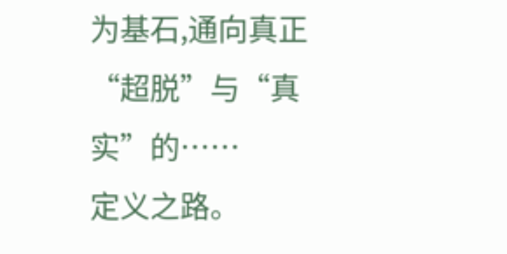为基石,通向真正“超脱”与“真实”的……
定义之路。